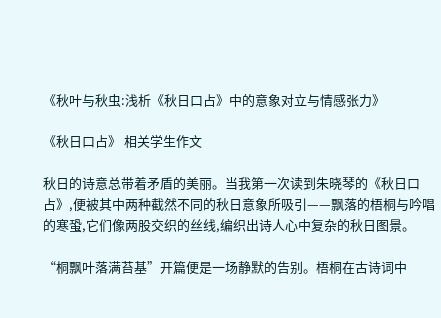《秋叶与秋虫:浅析《秋日口占》中的意象对立与情感张力》

《秋日口占》 相关学生作文

秋日的诗意总带着矛盾的美丽。当我第一次读到朱晓琴的《秋日口占》,便被其中两种截然不同的秋日意象所吸引——飘落的梧桐与吟唱的寒蛩,它们像两股交织的丝线,编织出诗人心中复杂的秋日图景。

“桐飘叶落满苔基”开篇便是一场静默的告别。梧桐在古诗词中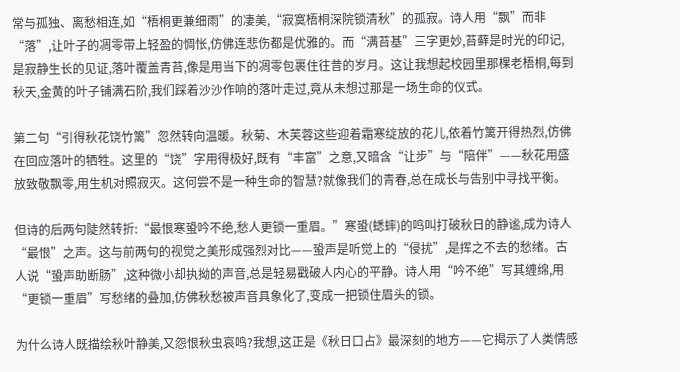常与孤独、离愁相连,如“梧桐更兼细雨”的凄美,“寂寞梧桐深院锁清秋”的孤寂。诗人用“飘”而非“落”,让叶子的凋零带上轻盈的惆怅,仿佛连悲伤都是优雅的。而“满苔基”三字更妙,苔藓是时光的印记,是寂静生长的见证,落叶覆盖青苔,像是用当下的凋零包裹住往昔的岁月。这让我想起校园里那棵老梧桐,每到秋天,金黄的叶子铺满石阶,我们踩着沙沙作响的落叶走过,竟从未想过那是一场生命的仪式。

第二句“引得秋花饶竹篱”忽然转向温暖。秋菊、木芙蓉这些迎着霜寒绽放的花儿,依着竹篱开得热烈,仿佛在回应落叶的牺牲。这里的“饶”字用得极好,既有“丰富”之意,又暗含“让步”与“陪伴”——秋花用盛放致敬飘零,用生机对照寂灭。这何尝不是一种生命的智慧?就像我们的青春,总在成长与告别中寻找平衡。

但诗的后两句陡然转折:“最恨寒蛩吟不绝,愁人更锁一重眉。”寒蛩(蟋蟀)的鸣叫打破秋日的静谧,成为诗人“最恨”之声。这与前两句的视觉之美形成强烈对比——蛩声是听觉上的“侵扰”,是挥之不去的愁绪。古人说“蛩声助断肠”,这种微小却执拗的声音,总是轻易戳破人内心的平静。诗人用“吟不绝”写其缠绵,用“更锁一重眉”写愁绪的叠加,仿佛秋愁被声音具象化了,变成一把锁住眉头的锁。

为什么诗人既描绘秋叶静美,又怨恨秋虫哀鸣?我想,这正是《秋日口占》最深刻的地方——它揭示了人类情感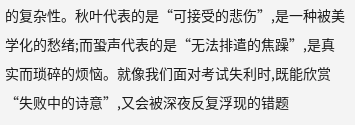的复杂性。秋叶代表的是“可接受的悲伤”,是一种被美学化的愁绪;而蛩声代表的是“无法排遣的焦躁”,是真实而琐碎的烦恼。就像我们面对考试失利时,既能欣赏“失败中的诗意”,又会被深夜反复浮现的错题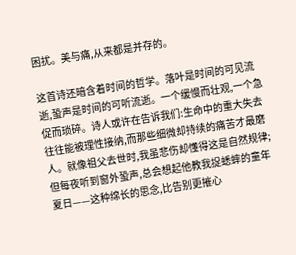困扰。美与痛,从来都是并存的。

这首诗还暗含着时间的哲学。落叶是时间的可见流逝,蛩声是时间的可听流逝。一个缓慢而壮观,一个急促而琐碎。诗人或许在告诉我们:生命中的重大失去往往能被理性接纳,而那些细微却持续的痛苦才最磨人。就像祖父去世时,我虽悲伤却懂得这是自然规律;但每夜听到窗外蛩声,总会想起他教我捉蟋蟀的童年夏日——这种绵长的思念,比告别更摧心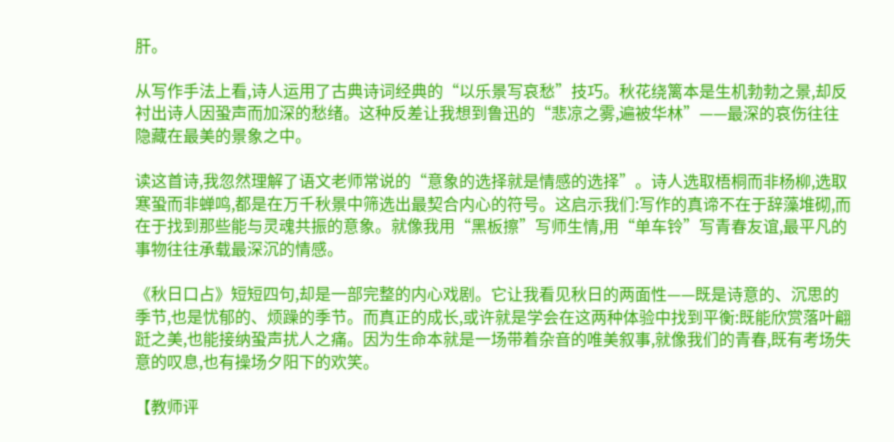肝。

从写作手法上看,诗人运用了古典诗词经典的“以乐景写哀愁”技巧。秋花绕篱本是生机勃勃之景,却反衬出诗人因蛩声而加深的愁绪。这种反差让我想到鲁迅的“悲凉之雾,遍被华林”——最深的哀伤往往隐藏在最美的景象之中。

读这首诗,我忽然理解了语文老师常说的“意象的选择就是情感的选择”。诗人选取梧桐而非杨柳,选取寒蛩而非蝉鸣,都是在万千秋景中筛选出最契合内心的符号。这启示我们:写作的真谛不在于辞藻堆砌,而在于找到那些能与灵魂共振的意象。就像我用“黑板擦”写师生情,用“单车铃”写青春友谊,最平凡的事物往往承载最深沉的情感。

《秋日口占》短短四句,却是一部完整的内心戏剧。它让我看见秋日的两面性——既是诗意的、沉思的季节,也是忧郁的、烦躁的季节。而真正的成长,或许就是学会在这两种体验中找到平衡:既能欣赏落叶翩跹之美,也能接纳蛩声扰人之痛。因为生命本就是一场带着杂音的唯美叙事,就像我们的青春,既有考场失意的叹息,也有操场夕阳下的欢笑。

【教师评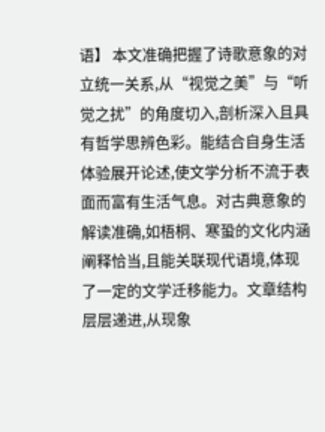语】 本文准确把握了诗歌意象的对立统一关系,从“视觉之美”与“听觉之扰”的角度切入,剖析深入且具有哲学思辨色彩。能结合自身生活体验展开论述,使文学分析不流于表面而富有生活气息。对古典意象的解读准确,如梧桐、寒蛩的文化内涵阐释恰当,且能关联现代语境,体现了一定的文学迁移能力。文章结构层层递进,从现象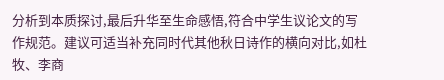分析到本质探讨,最后升华至生命感悟,符合中学生议论文的写作规范。建议可适当补充同时代其他秋日诗作的横向对比,如杜牧、李商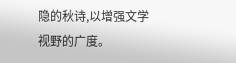隐的秋诗,以增强文学视野的广度。